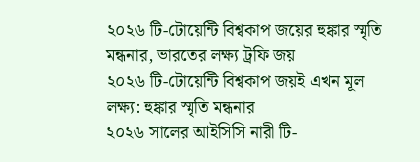২০২৬ টি-টোয়েন্টি বিশ্বকাপ জয়ের হুঙ্কার স্মৃতি মন্ধনার, ভারতের লক্ষ্য ট্রফি জয়
২০২৬ টি-টোয়েন্টি বিশ্বকাপ জয়ই এখন মূল লক্ষ্য: হুঙ্কার স্মৃতি মন্ধনার
২০২৬ সালের আইসিসি নারী টি-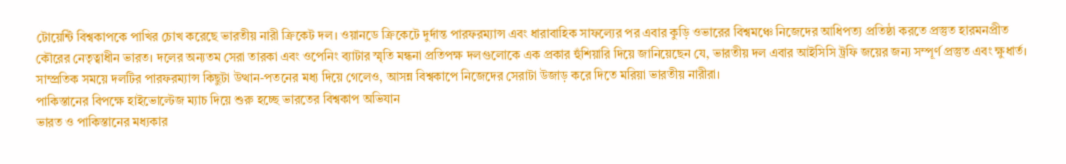টোয়েন্টি বিশ্বকাপকে পাখির চোখ করেছে ভারতীয় নারী ক্রিকেট দল। ওয়ানডে ক্রিকেটে দুর্দান্ত পারফরম্যান্স এবং ধারাবাহিক সাফল্যের পর এবার কুড়ি ওভারের বিশ্বমঞ্চে নিজেদের আধিপত্য প্রতিষ্ঠা করতে প্রস্তুত হারমনপ্রীত কৌরের নেতৃত্বাধীন ভারত। দলের অন্যতম সেরা তারকা এবং ওপেনিং ব্যাটার স্মৃতি মন্ধনা প্রতিপক্ষ দলগুলোকে এক প্রকার হুঁশিয়ারি দিয়ে জানিয়েছেন যে, ভারতীয় দল এবার আইসিসি ট্রফি জয়ের জন্য সম্পূর্ণ প্রস্তুত এবং ক্ষুধার্ত। সাম্প্রতিক সময়ে দলটির পারফরম্যান্স কিছুটা উত্থান-পতনের মধ্য দিয়ে গেলেও, আসন্ন বিশ্বকাপে নিজেদের সেরাটা উজাড় করে দিতে মরিয়া ভারতীয় নারীরা।
পাকিস্তানের বিপক্ষে হাইভোল্টেজ ম্যাচ দিয়ে শুরু হচ্ছে ভারতের বিশ্বকাপ অভিযান
ভারত ও পাকিস্তানের মধ্যকার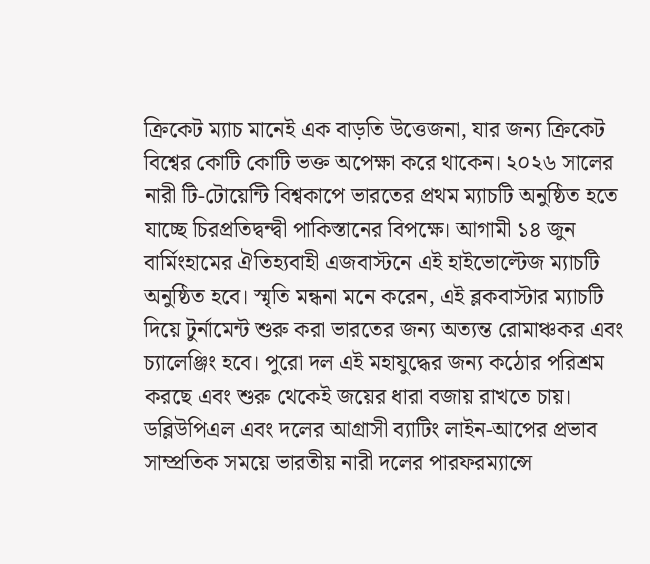ক্রিকেট ম্যাচ মানেই এক বাড়তি উত্তেজনা, যার জন্য ক্রিকেট বিশ্বের কোটি কোটি ভক্ত অপেক্ষা করে থাকেন। ২০২৬ সালের নারী টি-টোয়েন্টি বিশ্বকাপে ভারতের প্রথম ম্যাচটি অনুষ্ঠিত হতে যাচ্ছে চিরপ্রতিদ্বন্দ্বী পাকিস্তানের বিপক্ষে। আগামী ১৪ জুন বার্মিংহামের ঐতিহ্যবাহী এজবাস্টনে এই হাইভোল্টেজ ম্যাচটি অনুষ্ঠিত হবে। স্মৃতি মন্ধনা মনে করেন, এই ব্লকবাস্টার ম্যাচটি দিয়ে টুর্নামেন্ট শুরু করা ভারতের জন্য অত্যন্ত রোমাঞ্চকর এবং চ্যালেঞ্জিং হবে। পুরো দল এই মহাযুদ্ধের জন্য কঠোর পরিশ্রম করছে এবং শুরু থেকেই জয়ের ধারা বজায় রাখতে চায়।
ডব্লিউপিএল এবং দলের আগ্রাসী ব্যাটিং লাইন-আপের প্রভাব
সাম্প্রতিক সময়ে ভারতীয় নারী দলের পারফরম্যান্সে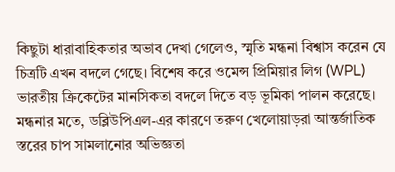কিছুটা ধারাবাহিকতার অভাব দেখা গেলেও, স্মৃতি মন্ধনা বিশ্বাস করেন যে চিত্রটি এখন বদলে গেছে। বিশেষ করে ওমেন্স প্রিমিয়ার লিগ (WPL) ভারতীয় ক্রিকেটের মানসিকতা বদলে দিতে বড় ভূমিকা পালন করেছে। মন্ধনার মতে, ডব্লিউপিএল-এর কারণে তরুণ খেলোয়াড়রা আন্তর্জাতিক স্তরের চাপ সামলানোর অভিজ্ঞতা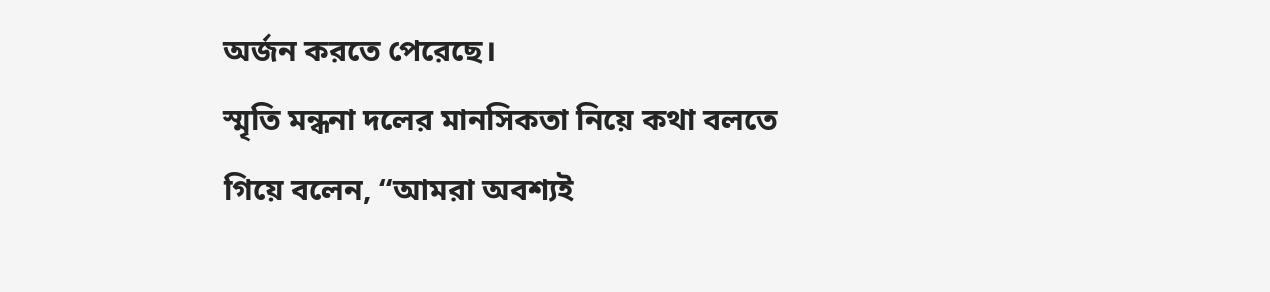অর্জন করতে পেরেছে।
স্মৃতি মন্ধনা দলের মানসিকতা নিয়ে কথা বলতে গিয়ে বলেন, “আমরা অবশ্যই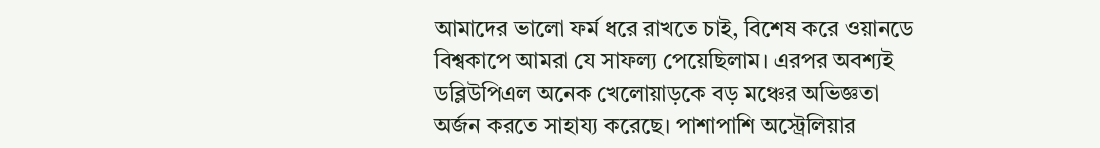আমাদের ভালো ফর্ম ধরে রাখতে চাই, বিশেষ করে ওয়ানডে বিশ্বকাপে আমরা যে সাফল্য পেয়েছিলাম। এরপর অবশ্যই ডব্লিউপিএল অনেক খেলোয়াড়কে বড় মঞ্চের অভিজ্ঞতা অর্জন করতে সাহায্য করেছে। পাশাপাশি অস্ট্রেলিয়ার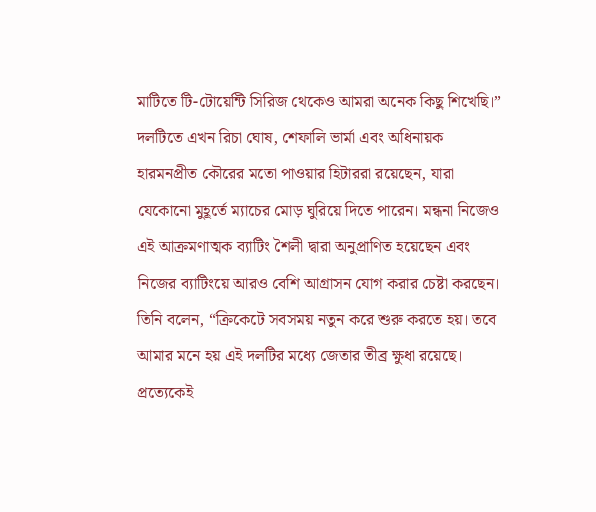মাটিতে টি-টোয়েন্টি সিরিজ থেকেও আমরা অনেক কিছু শিখেছি।”
দলটিতে এখন রিচা ঘোষ, শেফালি ভার্মা এবং অধিনায়ক হারমনপ্রীত কৌরের মতো পাওয়ার হিটাররা রয়েছেন, যারা যেকোনো মুহূর্তে ম্যাচের মোড় ঘুরিয়ে দিতে পারেন। মন্ধনা নিজেও এই আক্রমণাত্মক ব্যাটিং শৈলী দ্বারা অনুপ্রাণিত হয়েছেন এবং নিজের ব্যাটিংয়ে আরও বেশি আগ্রাসন যোগ করার চেষ্টা করছেন। তিনি বলেন, “ক্রিকেটে সবসময় নতুন করে শুরু করতে হয়। তবে আমার মনে হয় এই দলটির মধ্যে জেতার তীব্র ক্ষুধা রয়েছে। প্রত্যেকেই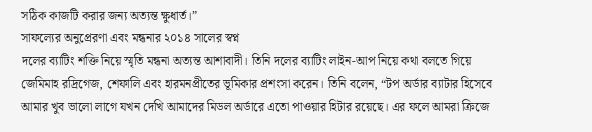সঠিক কাজটি করার জন্য অত্যন্ত ক্ষুধার্ত।”
সাফল্যের অনুপ্রেরণা এবং মন্ধনার ২০১৪ সালের স্বপ্ন
দলের ব্যাটিং শক্তি নিয়ে স্মৃতি মন্ধনা অত্যন্ত আশাবাদী। তিনি দলের ব্যাটিং লাইন-আপ নিয়ে কথা বলতে গিয়ে জেমিমাহ রদ্রিগেজ, শেফালি এবং হারমনপ্রীতের ভূমিকার প্রশংসা করেন। তিনি বলেন, “টপ অর্ডার ব্যাটার হিসেবে আমার খুব ভালো লাগে যখন দেখি আমাদের মিডল অর্ডারে এতো পাওয়ার হিটার রয়েছে। এর ফলে আমরা ক্রিজে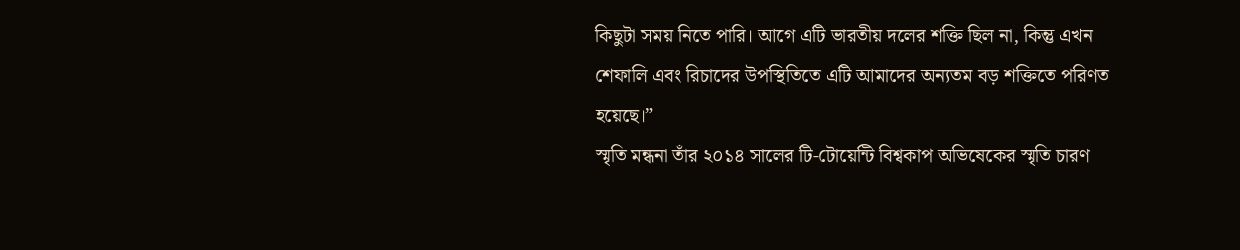কিছুটা সময় নিতে পারি। আগে এটি ভারতীয় দলের শক্তি ছিল না, কিন্তু এখন শেফালি এবং রিচাদের উপস্থিতিতে এটি আমাদের অন্যতম বড় শক্তিতে পরিণত হয়েছে।”
স্মৃতি মন্ধনা তাঁর ২০১৪ সালের টি-টোয়েন্টি বিশ্বকাপ অভিষেকের স্মৃতি চারণ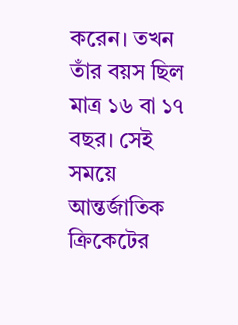করেন। তখন তাঁর বয়স ছিল মাত্র ১৬ বা ১৭ বছর। সেই সময়ে আন্তর্জাতিক ক্রিকেটের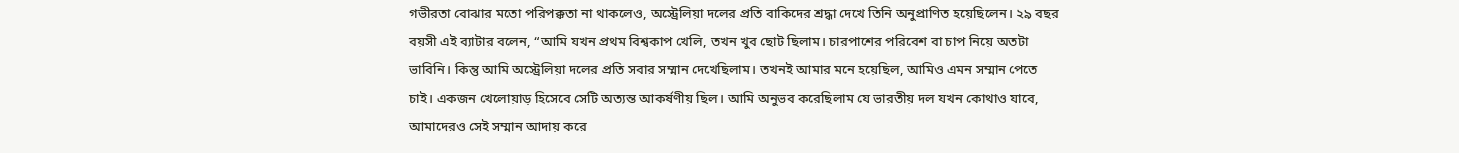গভীরতা বোঝার মতো পরিপক্কতা না থাকলেও, অস্ট্রেলিয়া দলের প্রতি বাকিদের শ্রদ্ধা দেখে তিনি অনুপ্রাণিত হয়েছিলেন। ২৯ বছর বয়সী এই ব্যাটার বলেন, “আমি যখন প্রথম বিশ্বকাপ খেলি, তখন খুব ছোট ছিলাম। চারপাশের পরিবেশ বা চাপ নিয়ে অতটা ভাবিনি। কিন্তু আমি অস্ট্রেলিয়া দলের প্রতি সবার সম্মান দেখেছিলাম। তখনই আমার মনে হয়েছিল, আমিও এমন সম্মান পেতে চাই। একজন খেলোয়াড় হিসেবে সেটি অত্যন্ত আকর্ষণীয় ছিল। আমি অনুভব করেছিলাম যে ভারতীয় দল যখন কোথাও যাবে, আমাদেরও সেই সম্মান আদায় করে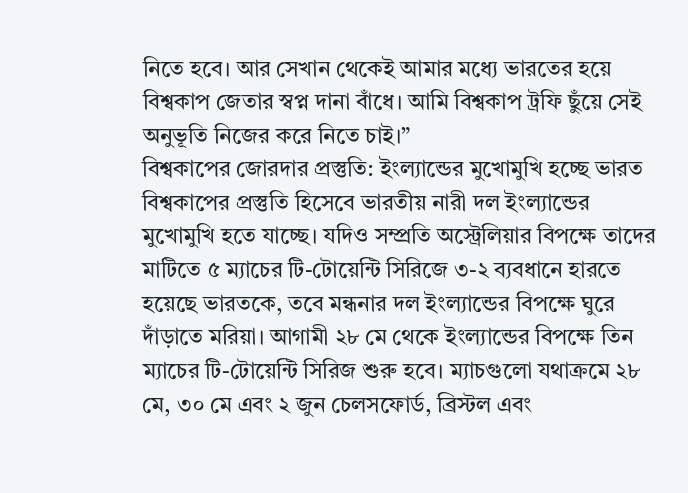নিতে হবে। আর সেখান থেকেই আমার মধ্যে ভারতের হয়ে বিশ্বকাপ জেতার স্বপ্ন দানা বাঁধে। আমি বিশ্বকাপ ট্রফি ছুঁয়ে সেই অনুভূতি নিজের করে নিতে চাই।”
বিশ্বকাপের জোরদার প্রস্তুতি: ইংল্যান্ডের মুখোমুখি হচ্ছে ভারত
বিশ্বকাপের প্রস্তুতি হিসেবে ভারতীয় নারী দল ইংল্যান্ডের মুখোমুখি হতে যাচ্ছে। যদিও সম্প্রতি অস্ট্রেলিয়ার বিপক্ষে তাদের মাটিতে ৫ ম্যাচের টি-টোয়েন্টি সিরিজে ৩-২ ব্যবধানে হারতে হয়েছে ভারতকে, তবে মন্ধনার দল ইংল্যান্ডের বিপক্ষে ঘুরে দাঁড়াতে মরিয়া। আগামী ২৮ মে থেকে ইংল্যান্ডের বিপক্ষে তিন ম্যাচের টি-টোয়েন্টি সিরিজ শুরু হবে। ম্যাচগুলো যথাক্রমে ২৮ মে, ৩০ মে এবং ২ জুন চেলসফোর্ড, ব্রিস্টল এবং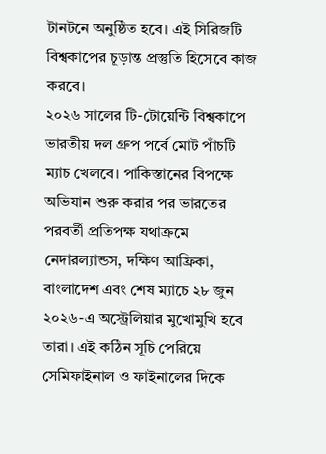টানটনে অনুষ্ঠিত হবে। এই সিরিজটি বিশ্বকাপের চূড়ান্ত প্রস্তুতি হিসেবে কাজ করবে।
২০২৬ সালের টি-টোয়েন্টি বিশ্বকাপে ভারতীয় দল গ্রুপ পর্বে মোট পাঁচটি ম্যাচ খেলবে। পাকিস্তানের বিপক্ষে অভিযান শুরু করার পর ভারতের পরবর্তী প্রতিপক্ষ যথাক্রমে নেদারল্যান্ডস, দক্ষিণ আফ্রিকা, বাংলাদেশ এবং শেষ ম্যাচে ২৮ জুন ২০২৬-এ অস্ট্রেলিয়ার মুখোমুখি হবে তারা। এই কঠিন সূচি পেরিয়ে সেমিফাইনাল ও ফাইনালের দিকে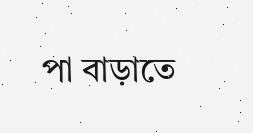পা বাড়াতে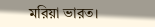মরিয়া ভারত।